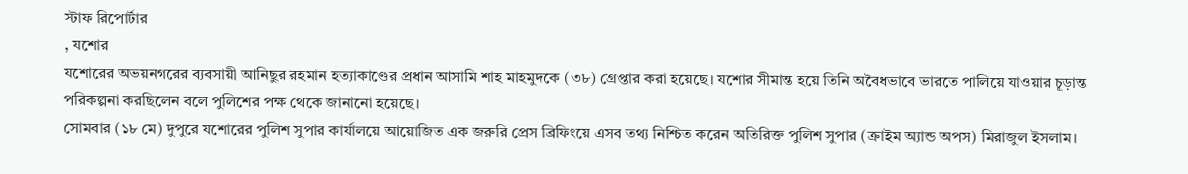স্টাফ রিপোর্টার
, যশোর
যশোরের অভয়নগরের ব্যবসায়ী আনিছুর রহমান হত্যাকাণ্ডের প্রধান আসামি শাহ মাহমুদকে (৩৮) গ্রেপ্তার করা হয়েছে। যশোর সীমান্ত হয়ে তিনি অবৈধভাবে ভারতে পালিয়ে যাওয়ার চূড়ান্ত পরিকল্পনা করছিলেন বলে পুলিশের পক্ষ থেকে জানানো হয়েছে।
সোমবার (১৮ মে) দুপুরে যশোরের পুলিশ সুপার কার্যালয়ে আয়োজিত এক জরুরি প্রেস ব্রিফিংয়ে এসব তথ্য নিশ্চিত করেন অতিরিক্ত পুলিশ সুপার (ক্রাইম অ্যান্ড অপস) মিরাজুল ইসলাম।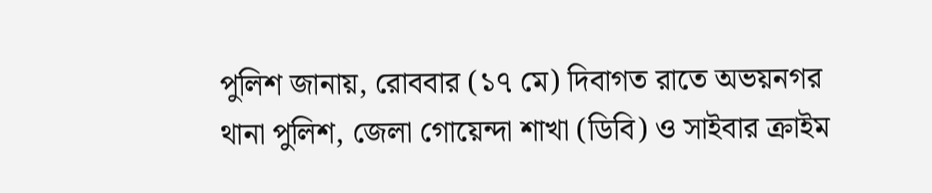পুলিশ জানায়, রোববার (১৭ মে) দিবাগত রাতে অভয়নগর থানা পুলিশ, জেলা গোয়েন্দা শাখা (ডিবি) ও সাইবার ক্রাইম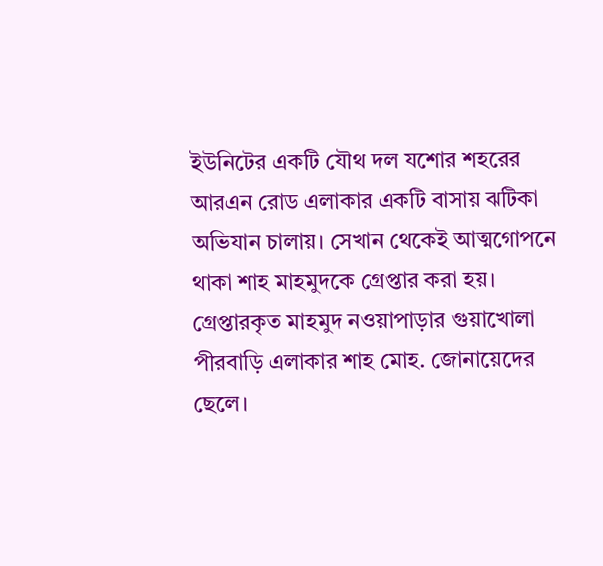ইউনিটের একটি যৌথ দল যশোর শহরের আরএন রোড এলাকার একটি বাসায় ঝটিকা অভিযান চালায়। সেখান থেকেই আত্মগোপনে থাকা শাহ মাহমুদকে গ্রেপ্তার করা হয়। গ্রেপ্তারকৃত মাহমুদ নওয়াপাড়ার গুয়াখোলা পীরবাড়ি এলাকার শাহ মোহ. জোনায়েদের ছেলে।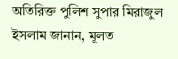অতিরিক্ত পুলিশ সুপার মিরাজুল ইসলাম জানান, মূলত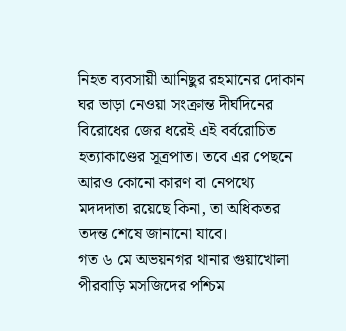নিহত ব্যবসায়ী আনিছুর রহমানের দোকান ঘর ভাড়া নেওয়া সংক্রান্ত দীর্ঘদিনের বিরোধের জের ধরেই এই বর্বরোচিত হত্যাকাণ্ডের সূত্রপাত। তবে এর পেছনে আরও কোনো কারণ বা নেপথ্যে মদদদাতা রয়েছে কিনা, তা অধিকতর তদন্ত শেষে জানানো যাবে।
গত ৬ মে অভয়নগর থানার গুয়াখোলা পীরবাড়ি মসজিদের পশ্চিম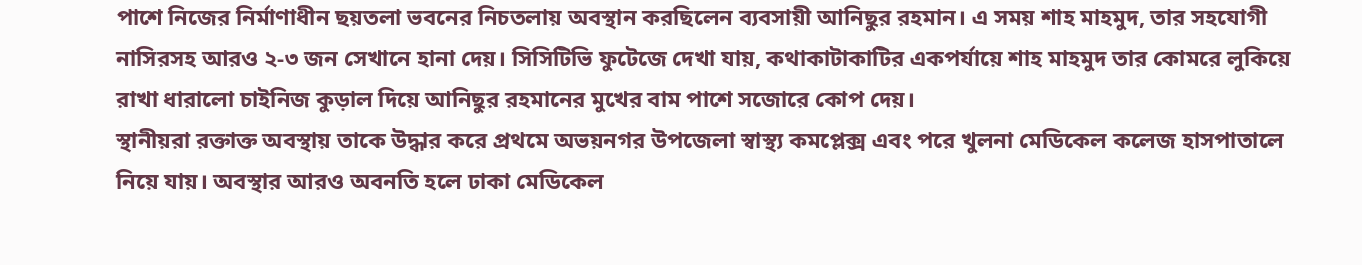পাশে নিজের নির্মাণাধীন ছয়তলা ভবনের নিচতলায় অবস্থান করছিলেন ব্যবসায়ী আনিছুর রহমান। এ সময় শাহ মাহমুদ, তার সহযোগী নাসিরসহ আরও ২-৩ জন সেখানে হানা দেয়। সিসিটিভি ফুটেজে দেখা যায়, কথাকাটাকাটির একপর্যায়ে শাহ মাহমুদ তার কোমরে লুকিয়ে রাখা ধারালো চাইনিজ কুড়াল দিয়ে আনিছুর রহমানের মুখের বাম পাশে সজোরে কোপ দেয়।
স্থানীয়রা রক্তাক্ত অবস্থায় তাকে উদ্ধার করে প্রথমে অভয়নগর উপজেলা স্বাস্থ্য কমপ্লেক্স এবং পরে খুলনা মেডিকেল কলেজ হাসপাতালে নিয়ে যায়। অবস্থার আরও অবনতি হলে ঢাকা মেডিকেল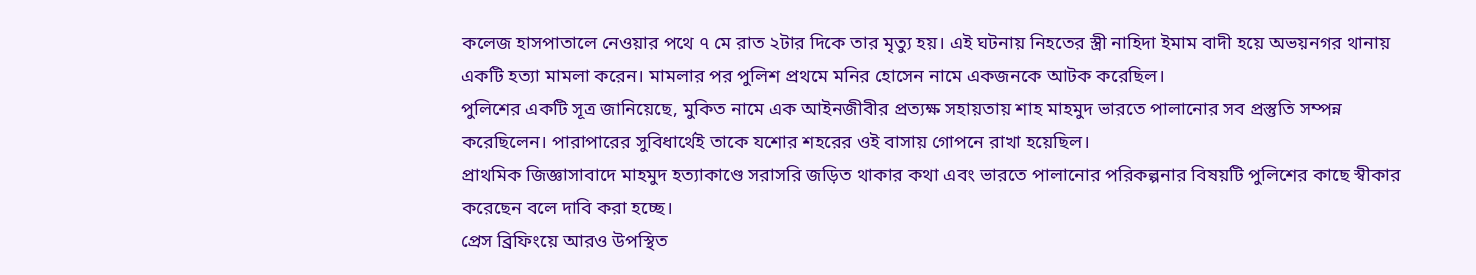কলেজ হাসপাতালে নেওয়ার পথে ৭ মে রাত ২টার দিকে তার মৃত্যু হয়। এই ঘটনায় নিহতের স্ত্রী নাহিদা ইমাম বাদী হয়ে অভয়নগর থানায় একটি হত্যা মামলা করেন। মামলার পর পুলিশ প্রথমে মনির হোসেন নামে একজনকে আটক করেছিল।
পুলিশের একটি সূত্র জানিয়েছে, মুকিত নামে এক আইনজীবীর প্রত্যক্ষ সহায়তায় শাহ মাহমুদ ভারতে পালানোর সব প্রস্তুতি সম্পন্ন করেছিলেন। পারাপারের সুবিধার্থেই তাকে যশোর শহরের ওই বাসায় গোপনে রাখা হয়েছিল।
প্রাথমিক জিজ্ঞাসাবাদে মাহমুদ হত্যাকাণ্ডে সরাসরি জড়িত থাকার কথা এবং ভারতে পালানোর পরিকল্পনার বিষয়টি পুলিশের কাছে স্বীকার করেছেন বলে দাবি করা হচ্ছে।
প্রেস ব্রিফিংয়ে আরও উপস্থিত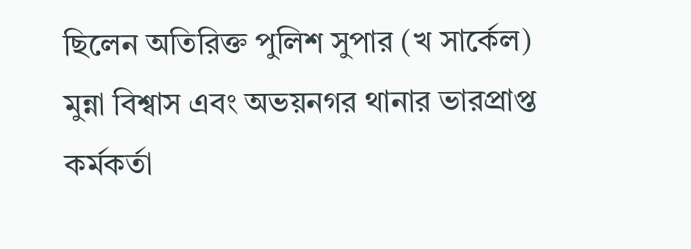ছিলেন অতিরিক্ত পুলিশ সুপার (খ সার্কেল) মুন্না বিশ্বাস এবং অভয়নগর থানার ভারপ্রাপ্ত কর্মকর্তা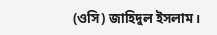(ওসি) জাহিদুল ইসলাম।